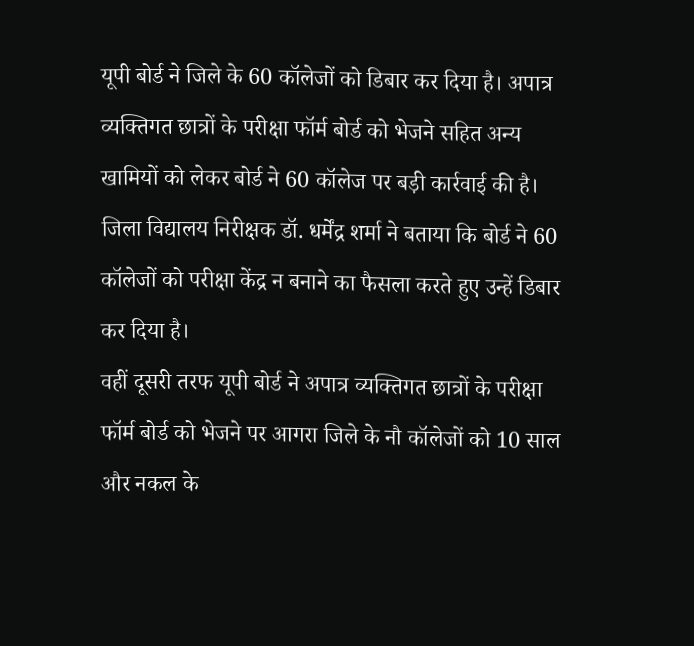यूपी बोर्ड ने जिले के 60 कॉलेजों को डिबार कर दिया है। अपात्र व्यक्तिगत छात्रों के परीक्षा फॉर्म बोर्ड को भेजने सहित अन्य खामियों को लेकर बोर्ड ने 60 कॉलेज पर बड़ी कार्रवाई की है। जिला विद्यालय निरीक्षक डॉ. धर्मेंद्र शर्मा ने बताया कि बोर्ड ने 60 कॉलेजों को परीक्षा केंद्र न बनाने का फैसला करते हुए उन्हें डिबार कर दिया है।
वहीं दूसरी तरफ यूपी बोर्ड ने अपात्र व्यक्तिगत छात्रों के परीक्षा फॉर्म बोर्ड को भेजने पर आगरा जिले के नौ कॉलेजों को 10 साल और नकल के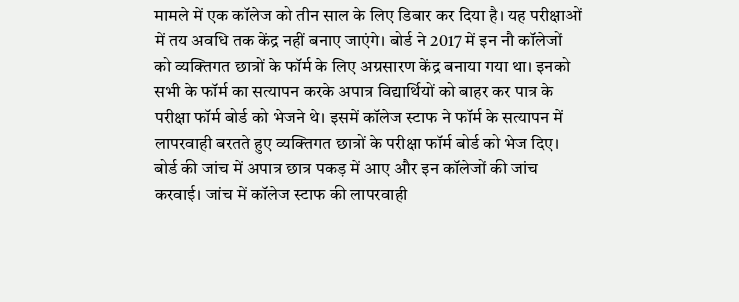मामले में एक कॉलेज को तीन साल के लिए डिबार कर दिया है। यह परीक्षाओं में तय अवधि तक केंद्र नहीं बनाए जाएंगे। बोर्ड ने 2017 में इन नौ कॉलेजों को व्यक्तिगत छात्रों के फॉर्म के लिए अग्रसारण केंद्र बनाया गया था। इनको सभी के फॉर्म का सत्यापन करके अपात्र विद्यार्थियों को बाहर कर पात्र के परीक्षा फॉर्म बोर्ड को भेजने थे। इसमें कॉलेज स्टाफ ने फॉर्म के सत्यापन में लापरवाही बरतते हुए व्यक्तिगत छात्रों के परीक्षा फॉर्म बोर्ड को भेज दिए।
बोर्ड की जांच में अपात्र छात्र पकड़ में आए और इन कॉलेजों की जांच करवाई। जांच में कॉलेज स्टाफ की लापरवाही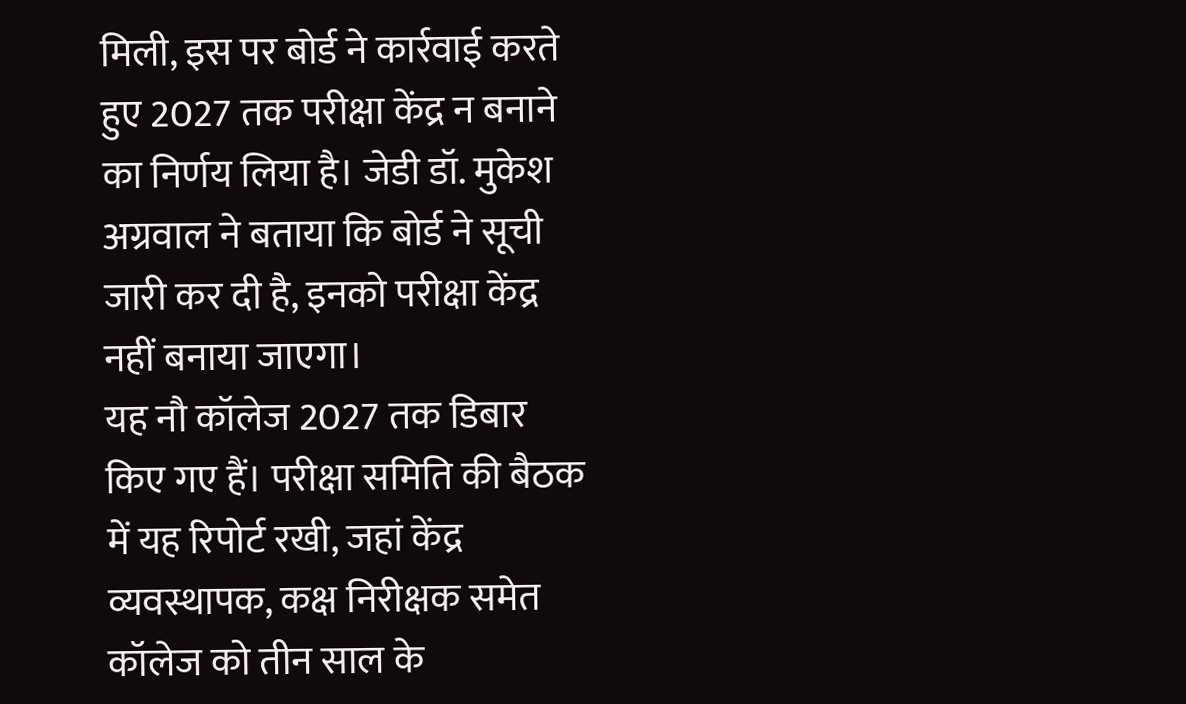मिली, इस पर बोर्ड ने कार्रवाई करते हुए 2027 तक परीक्षा केंद्र न बनाने का निर्णय लिया है। जेडी डॉ. मुकेश अग्रवाल ने बताया कि बोर्ड ने सूची जारी कर दी है, इनको परीक्षा केंद्र नहीं बनाया जाएगा।
यह नौ कॉलेज 2027 तक डिबार किए गए हैं। परीक्षा समिति की बैठक में यह रिपोर्ट रखी, जहां केंद्र व्यवस्थापक, कक्ष निरीक्षक समेत कॉलेज को तीन साल के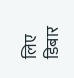लिए डिबार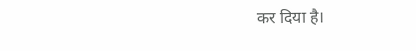कर दिया है।